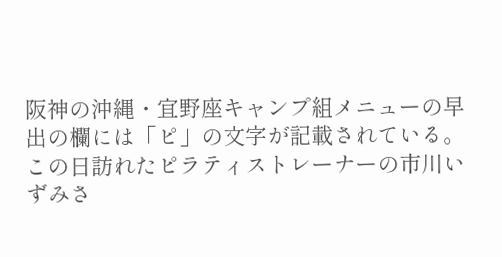阪神の沖縄・宜野座キャンプ組メニューの早出の欄には「ピ」の文字が記載されている。
この日訪れたピラティストレーナーの市川いずみさ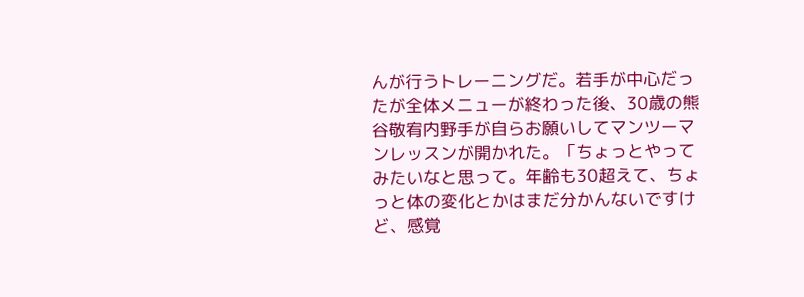んが行うトレーニングだ。若手が中心だったが全体メニューが終わった後、30歳の熊谷敬宥内野手が自らお願いしてマンツーマンレッスンが開かれた。「ちょっとやってみたいなと思って。年齢も30超えて、ちょっと体の変化とかはまだ分かんないですけど、感覚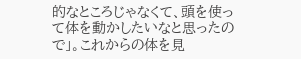的なところじゃなくて、頭を使って体を動かしたいなと思ったので」。これからの体を見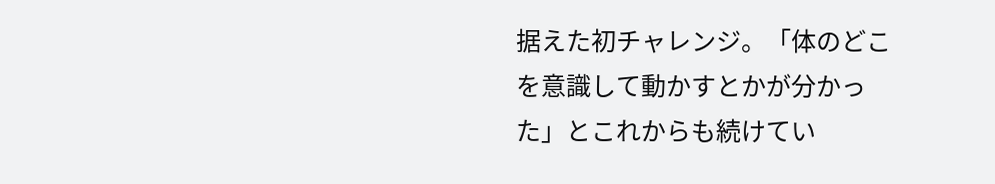据えた初チャレンジ。「体のどこを意識して動かすとかが分かった」とこれからも続けてい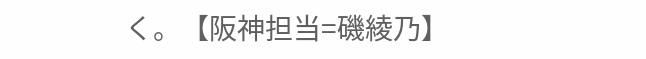く。【阪神担当=磯綾乃】